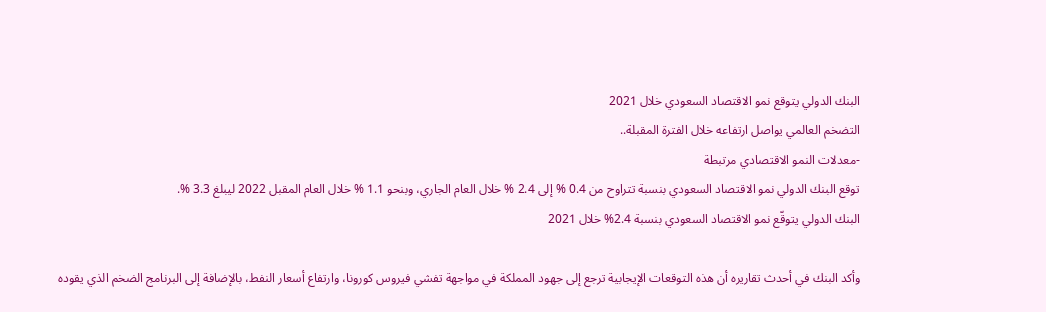البنك الدولي يتوقع نمو الاقتصاد السعودي خلال 2021
التضخم العالمي يواصل ارتفاعه خلال الفترة المقبلة..
-معدلات النمو الاقتصادي مرتبطة
توقع البنك الدولي نمو الاقتصاد السعودي بنسبة تتراوح من 0.4 % إلى 2.4 % خلال العام الجاري، وبنحو 1.1 % خلال العام المقبل 2022 ليبلغ 3.3 %.
البنك الدولي يتوقّع نمو الاقتصاد السعودي بنسبة 2.4% خلال 2021

وأكد البنك في أحدث تقاريره أن هذه التوقعات الإيجابية ترجع إلى جهود المملكة في مواجهة تفشي فيروس كورونا، وارتفاع أسعار النفط، بالإضافة إلى البرنامج الضخم الذي يقوده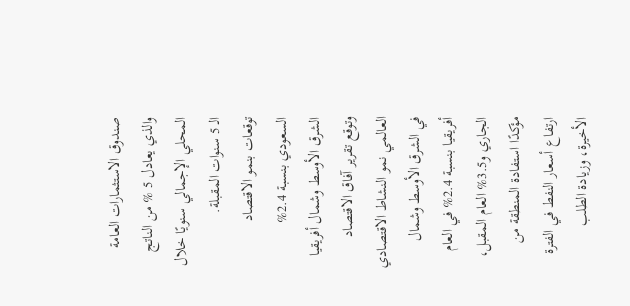صندوق الاستثمارات العامة والذي يعادل 5 % من الناتج المحلي الإجمالي سنويًا خلال الـ 5 سنوات المقبلة.
توقعات بنمو الاقتصاد السعودي بنسبة 2.4%
الشرق الأوسط وشمال أفريقيا
وتوقع تقرير آفاق الاقتصاد العالمي نمو النشاط الاقتصادي في الشرق الأوسط وشمال أفريقيا بنسبة 2.4% في العام الجاري و3.5% العام المقبل، مؤكدًا استفادة المنطقة من ارتفاع أسعار النفط في الفترة الأخيرة، وزيادة الطلب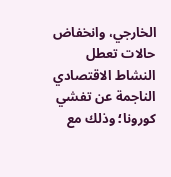الخارجي، وانخفاض حالات تعطل النشاط الاقتصادي الناجمة عن تفشي كورونا؛ وذلك مع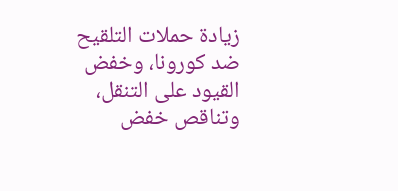زيادة حملات التلقيح ضد كورونا، وخفض القيود على التنقل، وتناقص خفض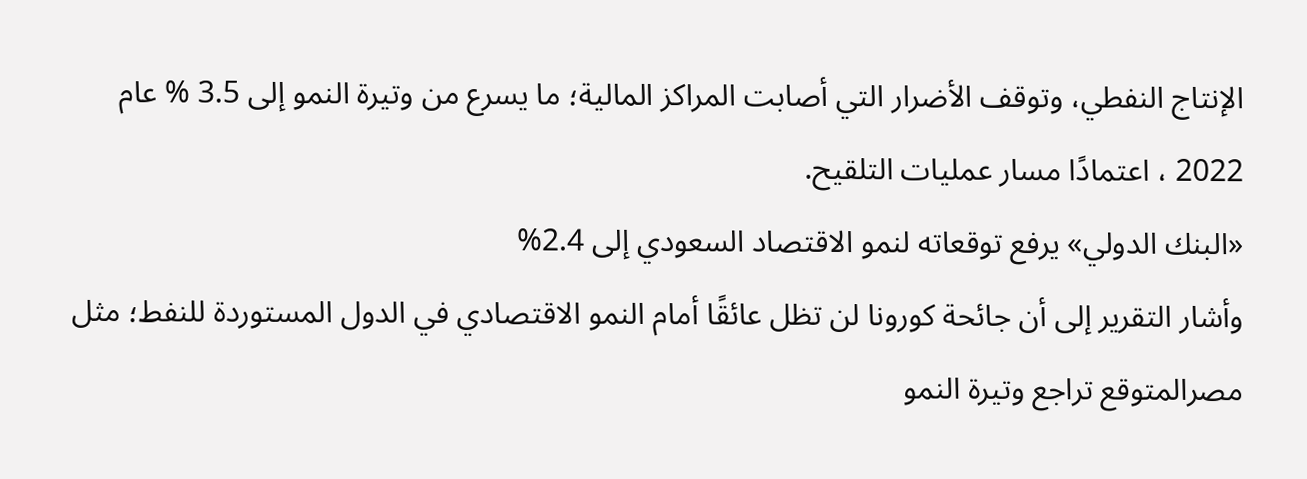الإنتاج النفطي، وتوقف الأضرار التي أصابت المراكز المالية؛ ما يسرع من وتيرة النمو إلى 3.5 % عام 2022 ، اعتمادًا مسار عمليات التلقيح.
«البنك الدولي» يرفع توقعاته لنمو الاقتصاد السعودي إلى 2.4%
وأشار التقرير إلى أن جائحة كورونا لن تظل عائقًا أمام النمو الاقتصادي في الدول المستوردة للنفط؛ مثل مصرالمتوقع تراجع وتيرة النمو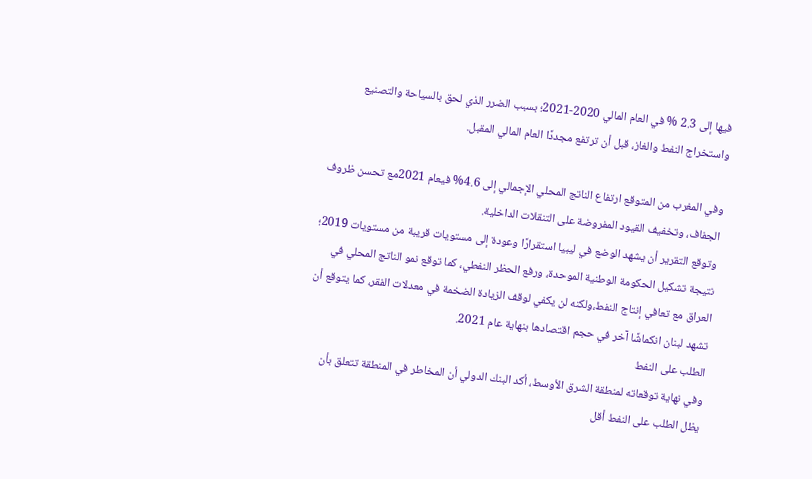فيها إلى 2.3 % في العام المالي 2020-2021؛ بسبب الضرر الذي لحق بالسياحة والتصنيع واستخراج النفط والغاز، قبل أن ترتفع مجددًا العام المالي المقبل.

وفي المغرب من المتوقع ارتفاع الناتج المحلي الإجمالي إلى 4.6% فيعام 2021مع تحسن ظروف الجفاف، وتخفيف القيود المفروضة على التنقلات الداخلية.
وتوقع التقرير أن يشهد الوضع في ليبيا استقرارًا وعودة إلى مستويات قريبة من مستويات 2019؛ نتيجة تشكيل الحكومة الوطنية الموحدة، ورفع الحظر النفطي، كما توقع نمو الناتج المحلي في العراق مع تعافي إنتاج النفط،ولكنه لن يكفي لوقف الزيادة الضخمة في معدلات الفقر، كما يتوقع أن تشهد لبنان انكماشًا آخر في حجم اقتصادها بنهاية عام 2021.
الطلب على النفط
وفي نهاية توقعاته لمنطقة الشرق الأوسط، أكد البنك الدولي أن المخاطر في المنطقة تتعلق بأن يظل الطلب على النفط أقل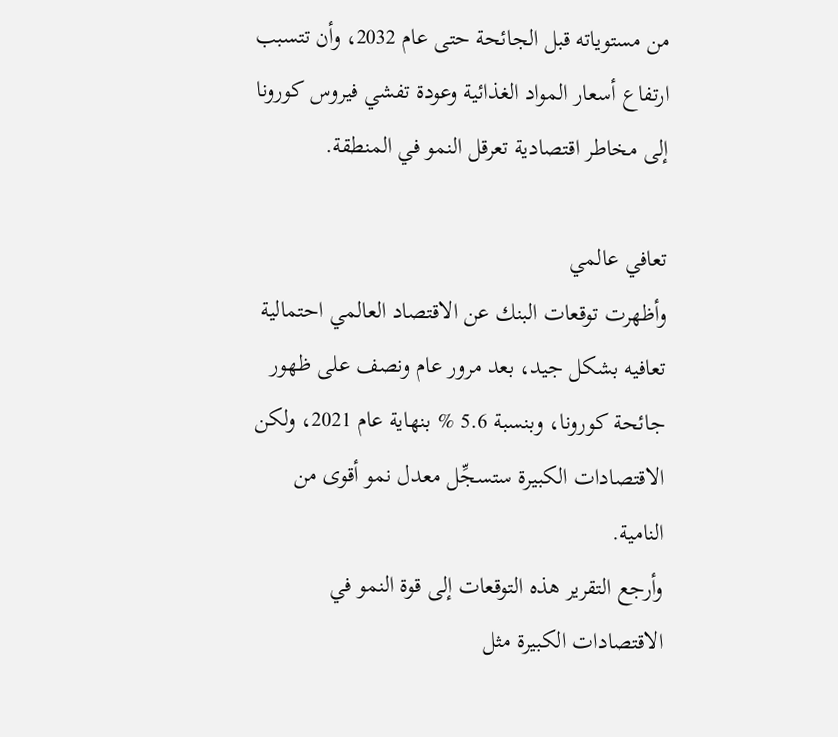من مستوياته قبل الجائحة حتى عام 2032، وأن تتسبب ارتفاع أسعار المواد الغذائية وعودة تفشي فيروس كورونا إلى مخاطر اقتصادية تعرقل النمو في المنطقة.

تعافي عالمي
وأظهرت توقعات البنك عن الاقتصاد العالمي احتمالية تعافيه بشكل جيد، بعد مرور عام ونصف على ظهور جائحة كورونا، وبنسبة 5.6 % بنهاية عام 2021، ولكن الاقتصادات الكبيرة ستسجِّل معدل نمو أقوى من النامية.
وأرجع التقرير هذه التوقعات إلى قوة النمو في الاقتصادات الكبيرة مثل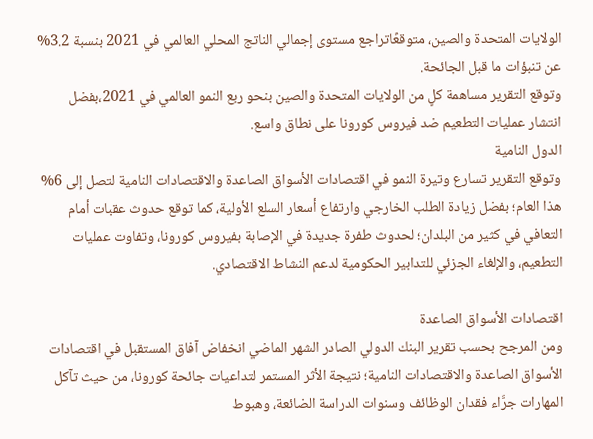الولايات المتحدة والصين، متوقعًاتراجع مستوى إجمالي الناتج المحلي العالمي في 2021 بنسبة 3.2% عن تنبؤات ما قبل الجائحة.
وتوقع التقرير مساهمة كلٍ من الولايات المتحدة والصين بنحو ربع النمو العالمي في 2021،بفضل انتشار عمليات التطعيم ضد فيروس كورونا على نطاق واسع.
الدول النامية
وتوقع التقرير تسارع وتيرة النمو في اقتصادات الأسواق الصاعدة والاقتصادات النامية لتصل إلى 6% هذا العام؛ بفضل زيادة الطلب الخارجي وارتفاع أسعار السلع الأولية، كما توقع حدوث عقبات أمام التعافي في كثير من البلدان؛ لحدوث طفرة جديدة في الإصابة بفيروس كورونا، وتفاوت عمليات التطعيم، والإلغاء الجزئي للتدابير الحكومية لدعم النشاط الاقتصادي.

اقتصادات الأسواق الصاعدة
ومن المرجح بحسب تقرير البنك الدولي الصادر الشهر الماضي انخفاض آفاق المستقبل في اقتصادات الأسواق الصاعدة والاقتصادات النامية؛ نتيجة الأثر المستمر لتداعيات جائحة كورونا، من حيث تآكل المهارات جرَّاء فقدان الوظائف وسنوات الدراسة الضائعة، وهبوط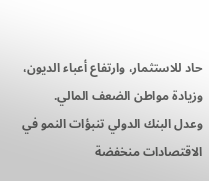حاد للاستثمار، وارتفاع أعباء الديون، وزيادة مواطن الضعف المالي.
وعدل البنك الدولي تنبؤات النمو في الاقتصادات منخفضة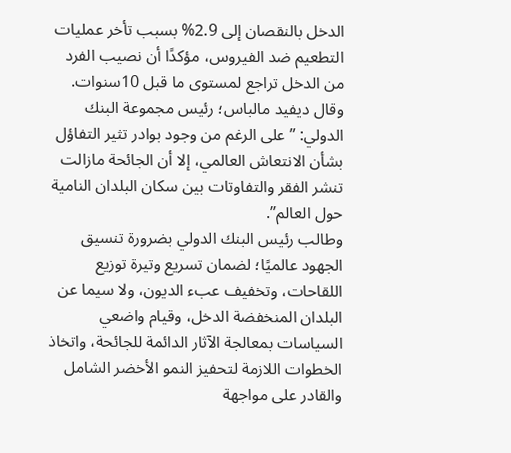الدخل بالنقصان إلى 2.9% بسبب تأخر عمليات التطعيم ضد الفيروس، مؤكدًا أن نصيب الفرد من الدخل تراجع لمستوى ما قبل 10سنوات.
وقال ديفيد مالباس؛ رئيس مجموعة البنك الدولي: ” على الرغم من وجود بوادر تثير التفاؤل بشأن الانتعاش العالمي، إلا أن الجائحة مازالت تنشر الفقر والتفاوتات بين سكان البلدان النامية حول العالم”.
وطالب رئيس البنك الدولي بضرورة تنسيق الجهود عالميًا؛ لضمان تسريع وتيرة توزيع اللقاحات، وتخفيف عبء الديون، ولا سيما عن البلدان المنخفضة الدخل، وقيام واضعي السياسات بمعالجة الآثار الدائمة للجائحة، واتخاذ الخطوات اللازمة لتحفيز النمو الأخضر الشامل والقادر على مواجهة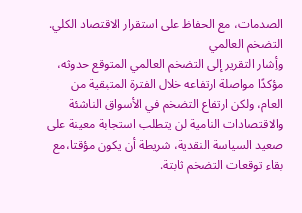الصدمات، مع الحفاظ على استقرار الاقتصاد الكلي.
التضخم العالمي
وأِشار التقرير إلى التضخم العالمي المتوقع حدوثه، مؤكدًا مواصلة ارتفاعه خلال الفترة المتبقية من العام، ولكن ارتفاع التضخم في الأسواق الناشئة والاقتصادات النامية لن يتطلب استجابة معينة على صعيد السياسة النقدية، شريطة أن يكون مؤقتا،مع بقاء توقعات التضخم ثابتة.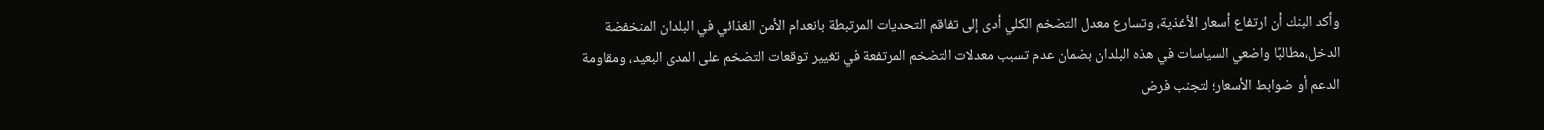وأكد البنك أن ارتفاع أسعار الأغذية، وتسارع معدل التضخم الكلي أدى إلى تفاقم التحديات المرتبطة بانعدام الأمن الغذائي في البلدان المنخفضة الدخل،مطالبًا واضعي السياسات في هذه البلدان بضمان عدم تسبب معدلات التضخم المرتفعة في تغيير توقعات التضخم على المدى البعيد، ومقاومة الدعم أو ضوابط الأسعار؛ لتجنب فرض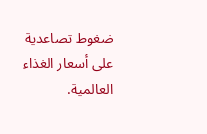ضغوط تصاعدية على أسعار الغذاء العالمية.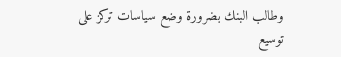وطالب البنك بضرورة وضع سياسات تركز على توسيع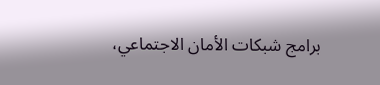برامج شبكات الأمان الاجتماعي،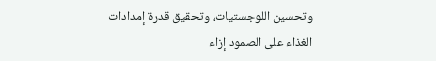وتحسين اللوجستيات، وتحقيق قدرة إمدادات الغذاء على الصمود إزاء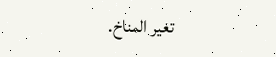تغير المناخ.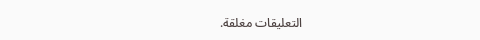التعليقات مغلقة.